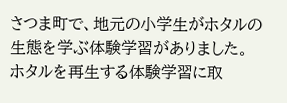さつま町で、地元の小学生がホタルの生態を学ぶ体験学習がありました。
ホタルを再生する体験学習に取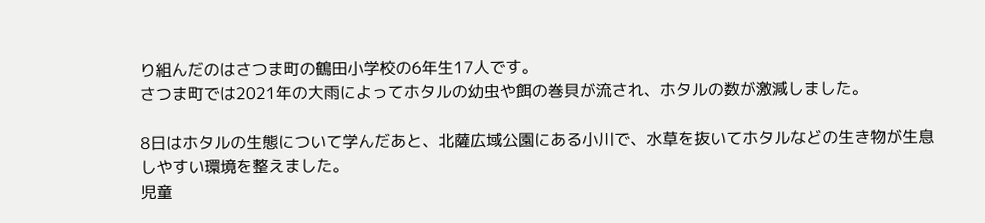り組んだのはさつま町の鶴田小学校の6年生17人です。
さつま町では2021年の大雨によってホタルの幼虫や餌の巻貝が流され、ホタルの数が激減しました。

8日はホタルの生態について学んだあと、北薩広域公園にある小川で、水草を抜いてホタルなどの生き物が生息しやすい環境を整えました。
児童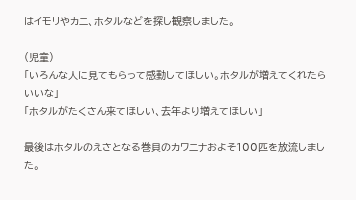はイモリやカニ、ホタルなどを探し観察しました。

(児童)
「いろんな人に見てもらって感動してほしい。ホタルが増えてくれたらいいな」
「ホタルがたくさん来てほしい、去年より増えてほしい」

最後はホタルのえさとなる巻貝のカワニナおよそ100匹を放流しました。